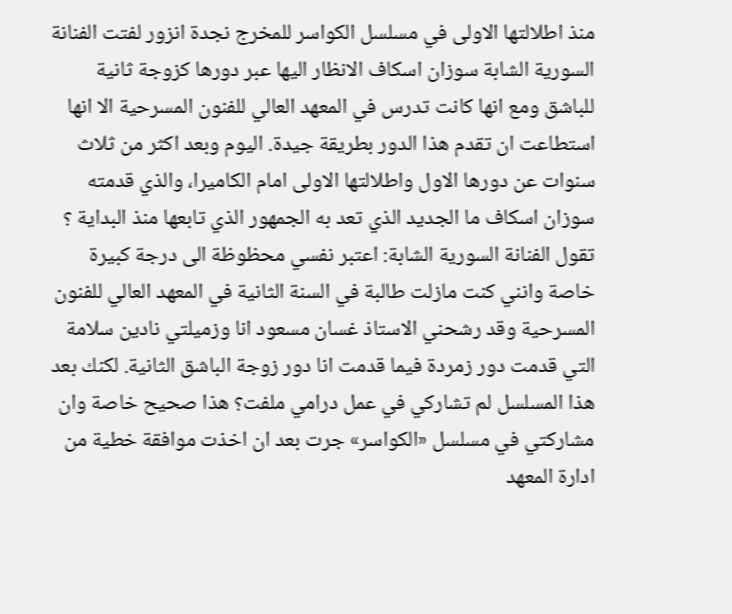منذ اطلالتها الاولى في مسلسل الكواسر للمخرج نجدة انزور لفتت الفنانة السورية الشابة سوزان اسكاف الانظار اليها عبر دورها كزوجة ثانية للباشق ومع انها كانت تدرس في المعهد العالي للفنون المسرحية الا انها استطاعت ان تقدم هذا الدور بطريقة جيدة. اليوم وبعد اكثر من ثلاث سنوات عن دورها الاول واطلالتها الاولى امام الكاميرا، والذي قدمته سوزان اسكاف ما الجديد الذي تعد به الجمهور الذي تابعها منذ البداية ؟ تقول الفنانة السورية الشابة: اعتبر نفسي محظوظة الى درجة كبيرة خاصة وانني كنت مازلت طالبة في السنة الثانية في المعهد العالي للفنون المسرحية وقد رشحني الاستاذ غسان مسعود انا وزميلتي نادين سلامة التي قدمت دور زمردة فيما قدمت انا دور زوجة الباشق الثانية. لكنك بعد هذا المسلسل لم تشاركي في عمل درامي ملفت؟ هذا صحيح خاصة وان مشاركتي في مسلسل «الكواسر» جرت بعد ان اخذت موافقة خطية من ادارة المعهد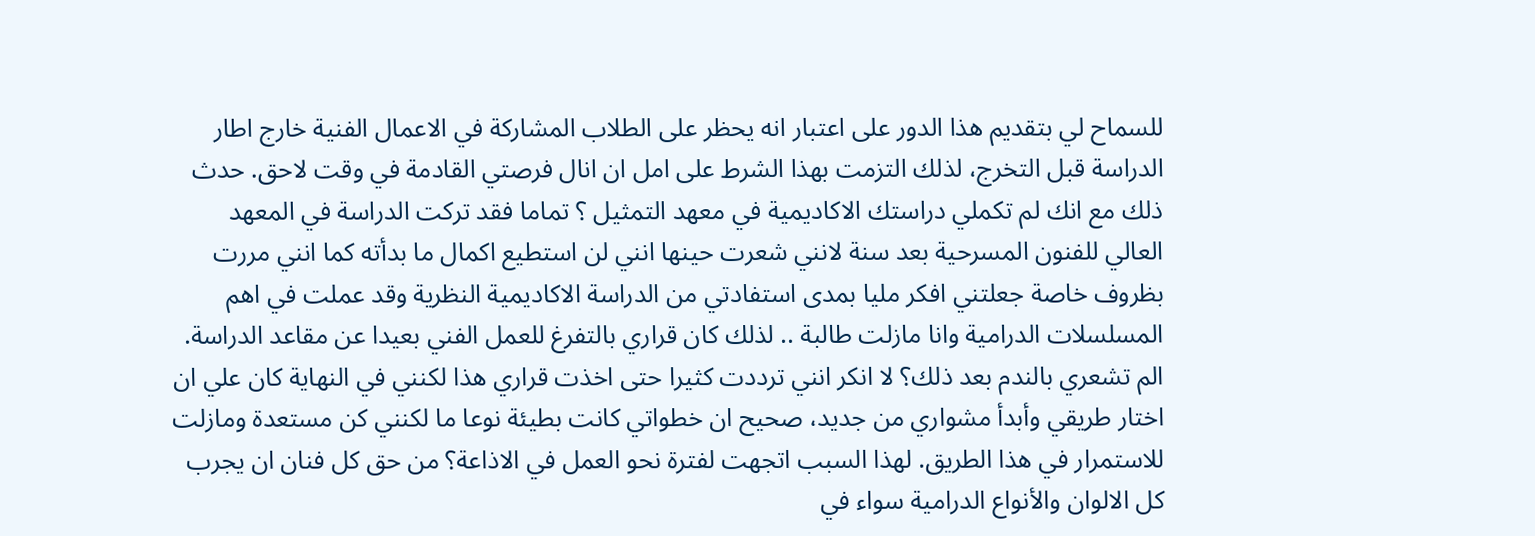للسماح لي بتقديم هذا الدور على اعتبار انه يحظر على الطلاب المشاركة في الاعمال الفنية خارج اطار الدراسة قبل التخرج، لذلك التزمت بهذا الشرط على امل ان انال فرصتي القادمة في وقت لاحق. حدث ذلك مع انك لم تكملي دراستك الاكاديمية في معهد التمثيل ؟ تماما فقد تركت الدراسة في المعهد العالي للفنون المسرحية بعد سنة لانني شعرت حينها انني لن استطيع اكمال ما بدأته كما انني مررت بظروف خاصة جعلتني افكر مليا بمدى استفادتي من الدراسة الاكاديمية النظرية وقد عملت في اهم المسلسلات الدرامية وانا مازلت طالبة .. لذلك كان قراري بالتفرغ للعمل الفني بعيدا عن مقاعد الدراسة. الم تشعري بالندم بعد ذلك؟ لا انكر انني ترددت كثيرا حتى اخذت قراري هذا لكنني في النهاية كان علي ان اختار طريقي وأبدأ مشواري من جديد، صحيح ان خطواتي كانت بطيئة نوعا ما لكنني كن مستعدة ومازلت للاستمرار في هذا الطريق. لهذا السبب اتجهت لفترة نحو العمل في الاذاعة؟ من حق كل فنان ان يجرب كل الالوان والأنواع الدرامية سواء في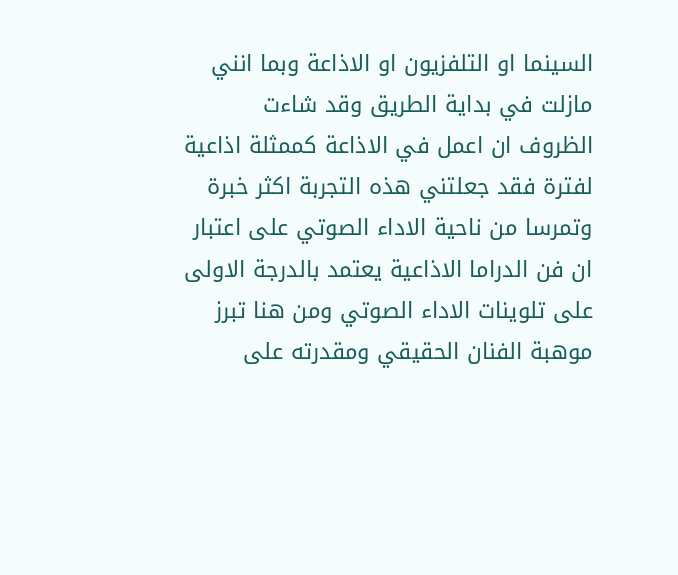السينما او التلفزيون او الاذاعة وبما انني مازلت في بداية الطريق وقد شاءت الظروف ان اعمل في الاذاعة كممثلة اذاعية لفترة فقد جعلتني هذه التجربة اكثر خبرة وتمرسا من ناحية الاداء الصوتي على اعتبار ان فن الدراما الاذاعية يعتمد بالدرجة الاولى على تلوينات الاداء الصوتي ومن هنا تبرز موهبة الفنان الحقيقي ومقدرته على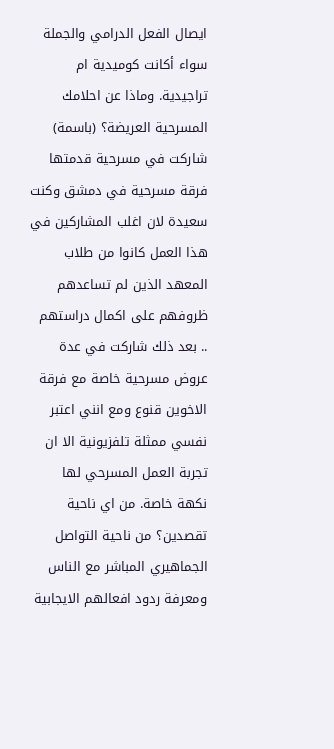ايصال الفعل الدرامي والجملة سواء أكانت كوميدية ام تراجيدية. وماذا عن احلامك المسرحية العريضة؟ (باسمة) شاركت في مسرحية قدمتها فرقة مسرحية في دمشق وكنت سعيدة لان اغلب المشاركين في هذا العمل كانوا من طلاب المعهد الذين لم تساعدهم ظروفهم على اكمال دراستهم .. بعد ذلك شاركت في عدة عروض مسرحية خاصة مع فرقة الاخوين قنوع ومع انني اعتبر نفسي ممثلة تلفزيونية الا ان تجربة العمل المسرحي لها نكهة خاصة. من اي ناحية تقصدين؟ من ناحية التواصل الجماهيري المباشر مع الناس ومعرفة ردود افعالهم الايجابية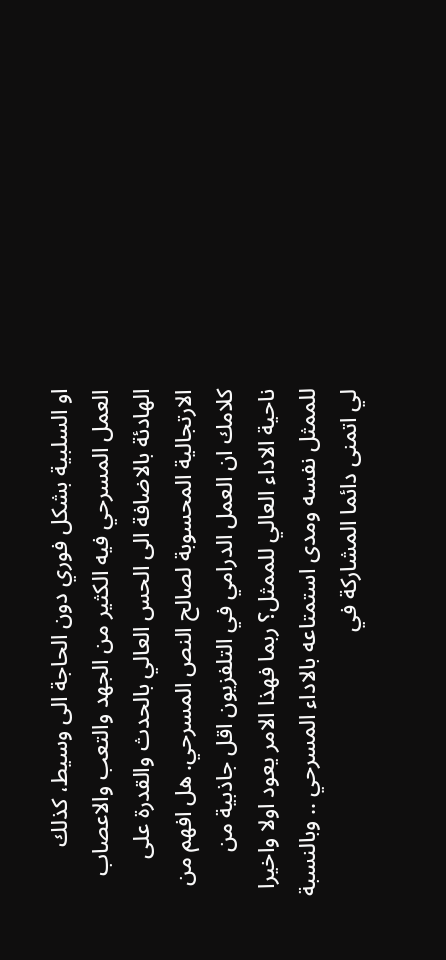او السلبية بشكل فوري دون الحاجة الى وسيط، كذلك العمل المسرحي فيه الكثير من الجهد والتعب والاعصاب الهادئة بالاضافة الى الحس العالي بالحدث والقدرة على الارتجالية المحسوبة لصالح النص المسرحي. هل افهم من كلامك ان العمل الدرامي في التلفزيون اقل جاذبية من ناحية الاداء العالي للممثل؟ ربما فهذا الامر يعود اولا واخيرا للممثل نفسه ومدى استمتاعه بالاداء المسرحي .. وبالنسبة لي اتمنى دائما المشاركة في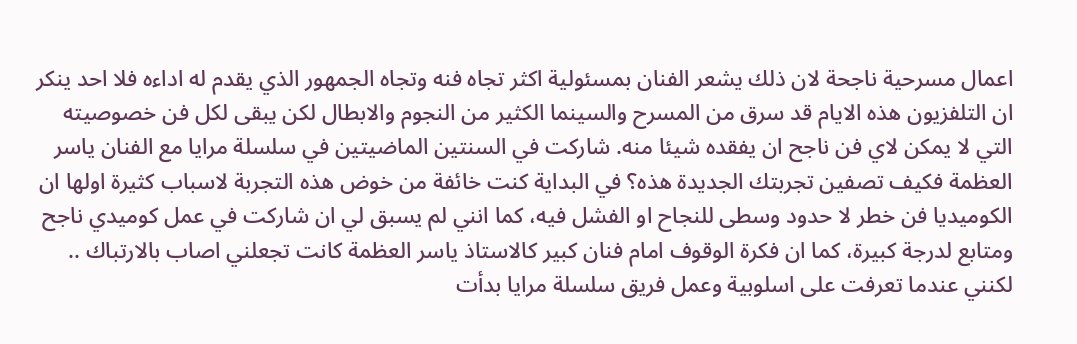اعمال مسرحية ناجحة لان ذلك يشعر الفنان بمسئولية اكثر تجاه فنه وتجاه الجمهور الذي يقدم له اداءه فلا احد ينكر ان التلفزيون هذه الايام قد سرق من المسرح والسينما الكثير من النجوم والابطال لكن يبقى لكل فن خصوصيته التي لا يمكن لاي فن ناجح ان يفقده شيئا منه. شاركت في السنتين الماضيتين في سلسلة مرايا مع الفنان ياسر العظمة فكيف تصفين تجربتك الجديدة هذه؟ في البداية كنت خائفة من خوض هذه التجربة لاسباب كثيرة اولها ان الكوميديا فن خطر لا حدود وسطى للنجاح او الفشل فيه، كما انني لم يسبق لي ان شاركت في عمل كوميدي ناجح ومتابع لدرجة كبيرة، كما ان فكرة الوقوف امام فنان كبير كالاستاذ ياسر العظمة كانت تجعلني اصاب بالارتباك .. لكنني عندما تعرفت على اسلوبية وعمل فريق سلسلة مرايا بدأت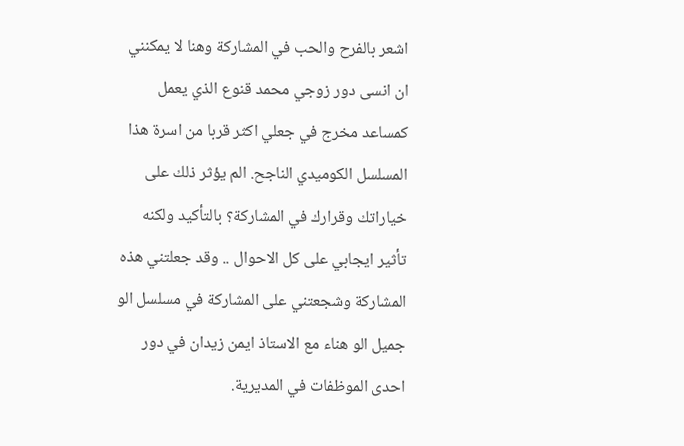اشعر بالفرح والحب في المشاركة وهنا لا يمكنني ان انسى دور زوجي محمد قنوع الذي يعمل كمساعد مخرج في جعلي اكثر قربا من اسرة هذا المسلسل الكوميدي الناجح. الم يؤثر ذلك على خياراتك وقرارك في المشاركة؟ بالتأكيد ولكنه تأثير ايجابي على كل الاحوال .. وقد جعلتني هذه المشاركة وشجعتني على المشاركة في مسلسل الو جميل الو هناء مع الاستاذ ايمن زيدان في دور احدى الموظفات في المديرية.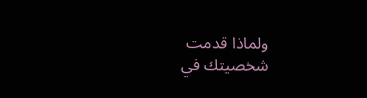ولماذا قدمت شخصيتك في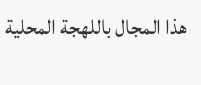هذا المجال باللهجة المحلية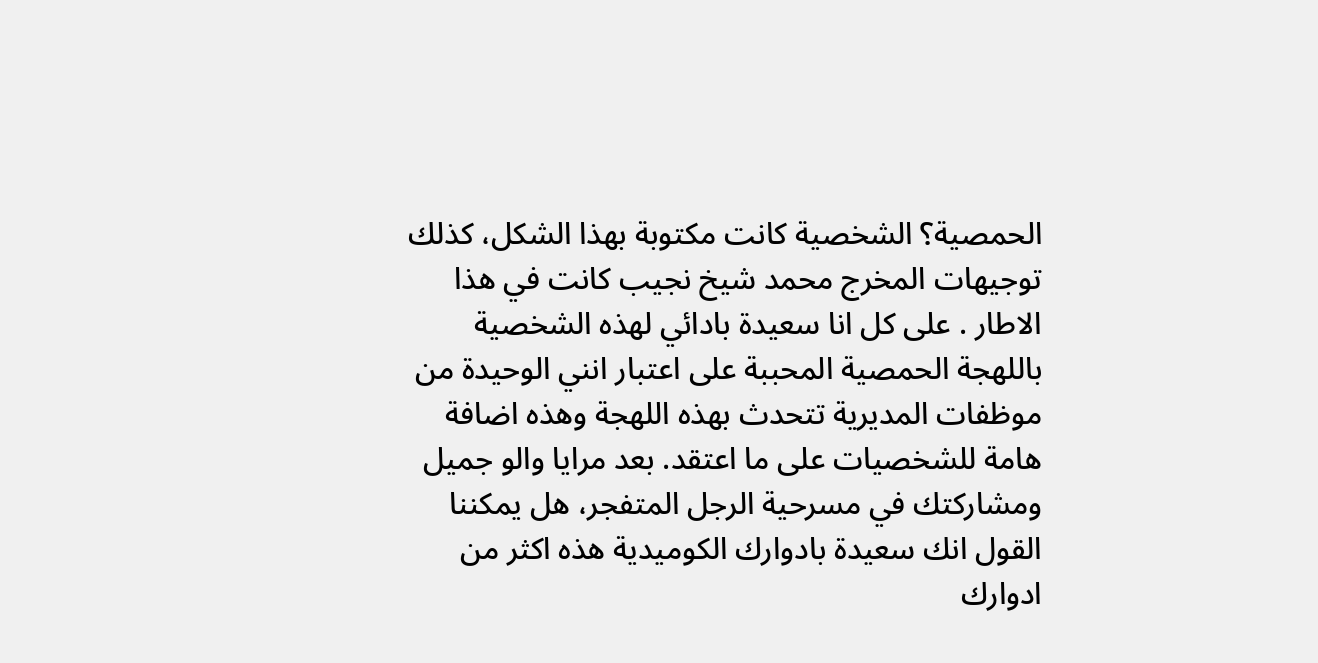الحمصية؟ الشخصية كانت مكتوبة بهذا الشكل، كذلك توجيهات المخرج محمد شيخ نجيب كانت في هذا الاطار . على كل انا سعيدة بادائي لهذه الشخصية باللهجة الحمصية المحببة على اعتبار انني الوحيدة من موظفات المديرية تتحدث بهذه اللهجة وهذه اضافة هامة للشخصيات على ما اعتقد. بعد مرايا والو جميل ومشاركتك في مسرحية الرجل المتفجر، هل يمكننا القول انك سعيدة بادوارك الكوميدية هذه اكثر من ادوارك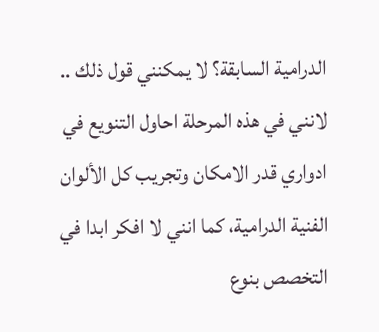الدرامية السابقة؟ لا يمكنني قول ذلك .. لانني في هذه المرحلة احاول التنويع في ادواري قدر الامكان وتجريب كل الألوان الفنية الدرامية، كما انني لا افكر ابدا في التخصص بنوع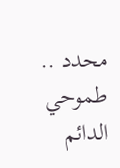محدد .. طموحي الدائم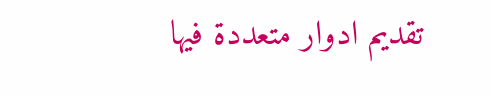تقديم ادوار متعددة فيها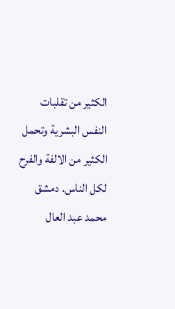الكثير من تقلبات النفس البشرية وتحمل الكثير من الالفة والفرح لكل الناس. دمشق محمد عبد العال